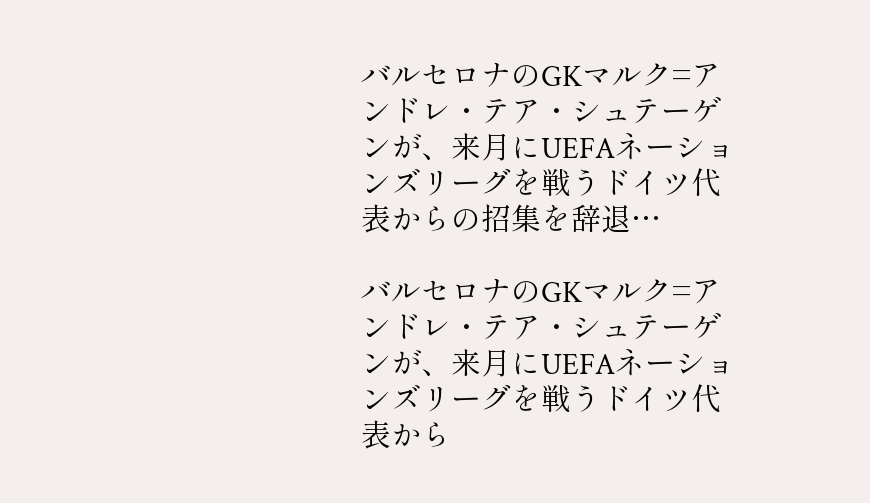バルセロナのGKマルク=アンドレ・テア・シュテーゲンが、来月にUEFAネーションズリーグを戦うドイツ代表からの招集を辞退…

バルセロナのGKマルク=アンドレ・テア・シュテーゲンが、来月にUEFAネーションズリーグを戦うドイツ代表から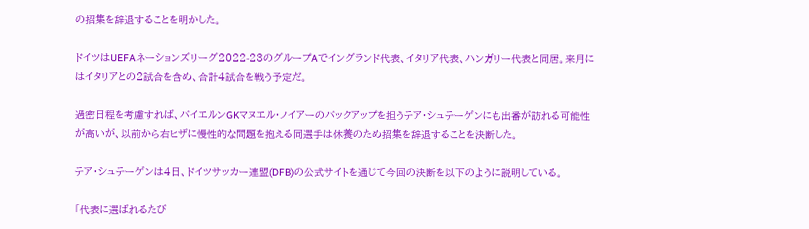の招集を辞退することを明かした。

ドイツはUEFAネーションズリーグ2022-23のグループAでイングランド代表、イタリア代表、ハンガリー代表と同居。来月にはイタリアとの2試合を含め、合計4試合を戦う予定だ。

過密日程を考慮すれば、バイエルンGKマヌエル・ノイアーのバックアップを担うテア・シュテーゲンにも出番が訪れる可能性が高いが、以前から右ヒザに慢性的な問題を抱える同選手は休養のため招集を辞退することを決断した。

テア・シュテーゲンは4日、ドイツサッカー連盟(DFB)の公式サイトを通じて今回の決断を以下のように説明している。

「代表に選ばれるたび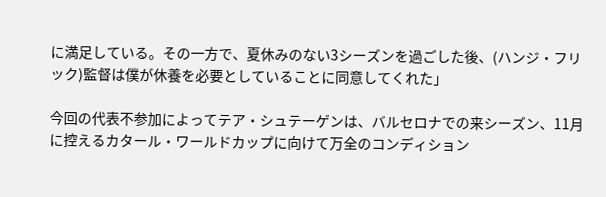に満足している。その一方で、夏休みのない3シーズンを過ごした後、(ハンジ・フリック)監督は僕が休養を必要としていることに同意してくれた」

今回の代表不参加によってテア・シュテーゲンは、バルセロナでの来シーズン、11月に控えるカタール・ワールドカップに向けて万全のコンディション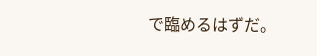で臨めるはずだ。